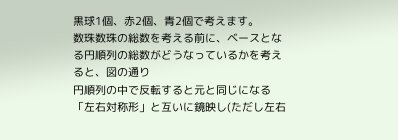黒球1個、赤2個、青2個で考えます。
数珠数珠の総数を考える前に、ベースとなる円順列の総数がどうなっているかを考えると、図の通り
円順列の中で反転すると元と同じになる「左右対称形」と互いに鏡映し(ただし左右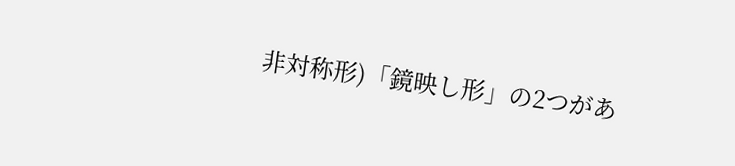非対称形)「鏡映し形」の2つがあ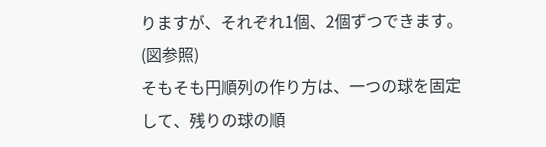りますが、それぞれ1個、2個ずつできます。(図参照)
そもそも円順列の作り方は、一つの球を固定して、残りの球の順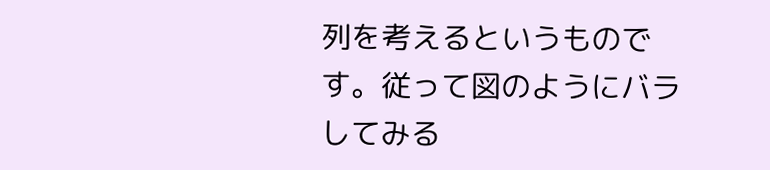列を考えるというものです。従って図のようにバラしてみる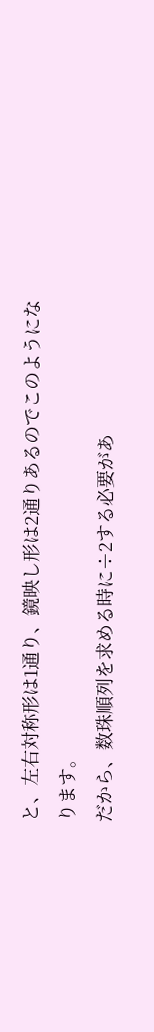と、左右対称形は1通り、鏡映し形は2通りあるのでこのようになります。
だから、数珠順列を求める時に÷2する必要があ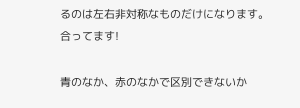るのは左右非対称なものだけになります。
合ってます!

青のなか、赤のなかで区別できないか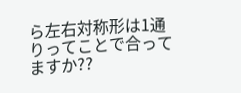ら左右対称形は1通りってことで合ってますか??